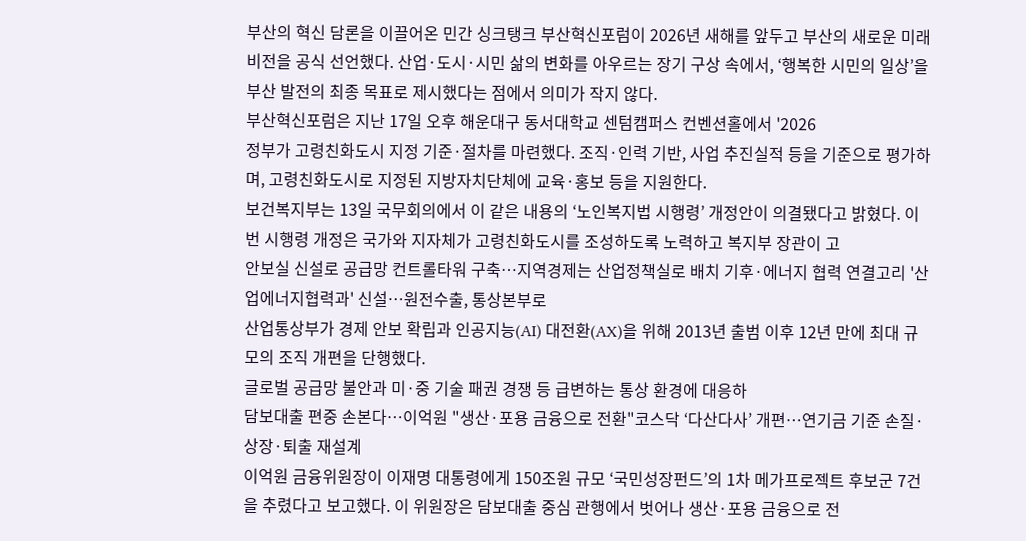부산의 혁신 담론을 이끌어온 민간 싱크탱크 부산혁신포럼이 2026년 새해를 앞두고 부산의 새로운 미래 비전을 공식 선언했다. 산업·도시·시민 삶의 변화를 아우르는 장기 구상 속에서, ‘행복한 시민의 일상’을 부산 발전의 최종 목표로 제시했다는 점에서 의미가 작지 않다.
부산혁신포럼은 지난 17일 오후 해운대구 동서대학교 센텀캠퍼스 컨벤션홀에서 '2026
정부가 고령친화도시 지정 기준·절차를 마련했다. 조직·인력 기반, 사업 추진실적 등을 기준으로 평가하며, 고령친화도시로 지정된 지방자치단체에 교육·홍보 등을 지원한다.
보건복지부는 13일 국무회의에서 이 같은 내용의 ‘노인복지법 시행령’ 개정안이 의결됐다고 밝혔다. 이번 시행령 개정은 국가와 지자체가 고령친화도시를 조성하도록 노력하고 복지부 장관이 고
안보실 신설로 공급망 컨트롤타워 구축⋯지역경제는 산업정책실로 배치 기후·에너지 협력 연결고리 '산업에너지협력과' 신설⋯원전수출, 통상본부로
산업통상부가 경제 안보 확립과 인공지능(AI) 대전환(AX)을 위해 2013년 출범 이후 12년 만에 최대 규모의 조직 개편을 단행했다.
글로벌 공급망 불안과 미·중 기술 패권 경쟁 등 급변하는 통상 환경에 대응하
담보대출 편중 손본다…이억원 "생산·포용 금융으로 전환"코스닥 ‘다산다사’ 개편…연기금 기준 손질·상장·퇴출 재설계
이억원 금융위원장이 이재명 대통령에게 150조원 규모 ‘국민성장펀드’의 1차 메가프로젝트 후보군 7건을 추렸다고 보고했다. 이 위원장은 담보대출 중심 관행에서 벗어나 생산·포용 금융으로 전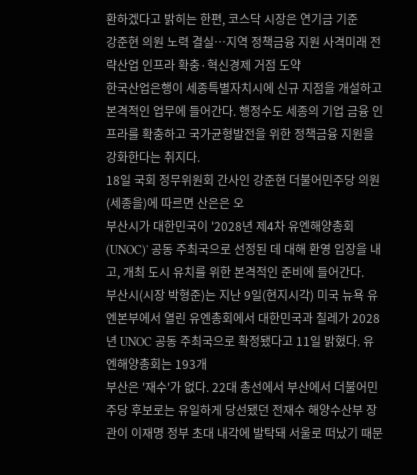환하겠다고 밝히는 한편, 코스닥 시장은 연기금 기준
강준현 의원 노력 결실…지역 정책금융 지원 사격미래 전략산업 인프라 확충·혁신경제 거점 도약
한국산업은행이 세종특별자치시에 신규 지점을 개설하고 본격적인 업무에 들어간다. 행정수도 세종의 기업 금융 인프라를 확충하고 국가균형발전을 위한 정책금융 지원을 강화한다는 취지다.
18일 국회 정무위원회 간사인 강준현 더불어민주당 의원(세종을)에 따르면 산은은 오
부산시가 대한민국이 '2028년 제4차 유엔해양총회(UNOC)' 공동 주최국으로 선정된 데 대해 환영 입장을 내고, 개최 도시 유치를 위한 본격적인 준비에 들어간다.
부산시(시장 박형준)는 지난 9일(현지시각) 미국 뉴욕 유엔본부에서 열린 유엔총회에서 대한민국과 칠레가 2028년 UNOC 공동 주최국으로 확정됐다고 11일 밝혔다. 유엔해양총회는 193개
부산은 '재수'가 없다. 22대 총선에서 부산에서 더불어민주당 후보로는 유일하게 당선됐던 전재수 해양수산부 장관이 이재명 정부 초대 내각에 발탁돼 서울로 떠났기 때문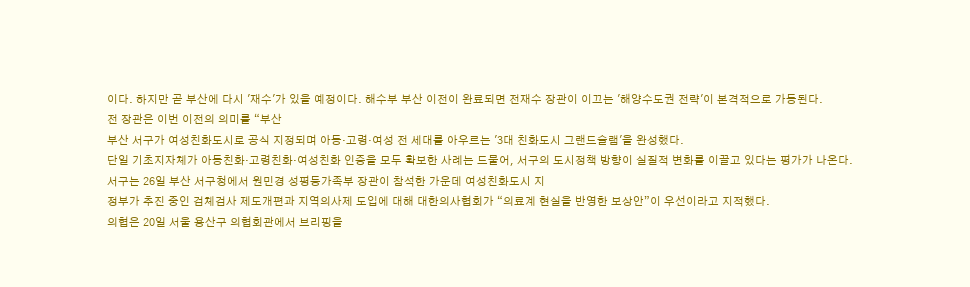이다. 하지만 곧 부산에 다시 '재수'가 있을 예정이다. 해수부 부산 이전이 완료되면 전재수 장관이 이끄는 '해양수도권 전략'이 본격적으로 가동된다.
전 장관은 이번 이전의 의미를 “부산
부산 서구가 여성친화도시로 공식 지정되며 아동·고령·여성 전 세대를 아우르는 '3대 친화도시 그랜드슬램'을 완성했다.
단일 기초지자체가 아동친화·고령친화·여성친화 인증을 모두 확보한 사례는 드물어, 서구의 도시정책 방향이 실질적 변화를 이끌고 있다는 평가가 나온다.
서구는 26일 부산 서구청에서 원민경 성평등가족부 장관이 참석한 가운데 여성친화도시 지
정부가 추진 중인 검체검사 제도개편과 지역의사제 도입에 대해 대한의사협회가 “의료계 현실을 반영한 보상안”이 우선이라고 지적했다.
의협은 20일 서울 용산구 의협회관에서 브리핑을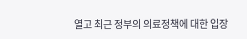열고 최근 정부의 의료정책에 대한 입장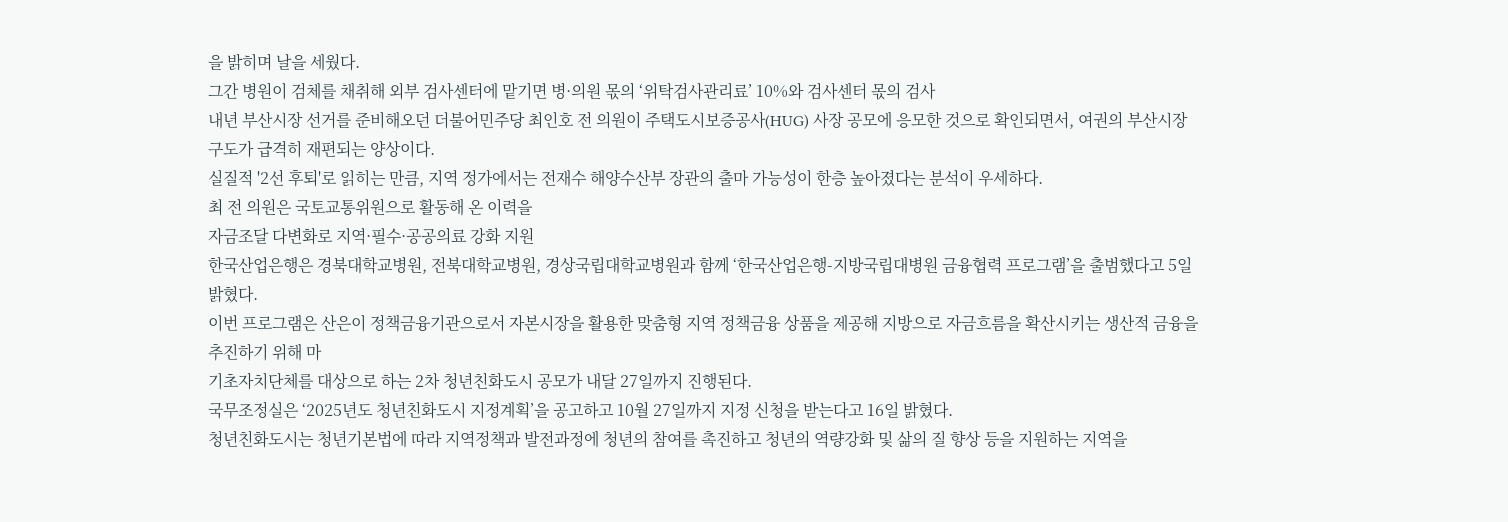을 밝히며 날을 세웠다.
그간 병원이 검체를 채취해 외부 검사센터에 맡기면 병·의원 몫의 ‘위탁검사관리료’ 10%와 검사센터 몫의 검사
내년 부산시장 선거를 준비해오던 더불어민주당 최인호 전 의원이 주택도시보증공사(HUG) 사장 공모에 응모한 것으로 확인되면서, 여권의 부산시장 구도가 급격히 재편되는 양상이다.
실질적 '2선 후퇴'로 읽히는 만큼, 지역 정가에서는 전재수 해양수산부 장관의 출마 가능성이 한층 높아졌다는 분석이 우세하다.
최 전 의원은 국토교통위원으로 활동해 온 이력을
자금조달 다변화로 지역·필수·공공의료 강화 지원
한국산업은행은 경북대학교병원, 전북대학교병원, 경상국립대학교병원과 함께 ‘한국산업은행-지방국립대병원 금융협력 프로그램’을 출범했다고 5일 밝혔다.
이번 프로그램은 산은이 정책금융기관으로서 자본시장을 활용한 맞춤형 지역 정책금융 상품을 제공해 지방으로 자금흐름을 확산시키는 생산적 금융을 추진하기 위해 마
기초자치단체를 대상으로 하는 2차 청년친화도시 공모가 내달 27일까지 진행된다.
국무조정실은 ‘2025년도 청년친화도시 지정계획’을 공고하고 10월 27일까지 지정 신청을 받는다고 16일 밝혔다.
청년친화도시는 청년기본법에 따라 지역정책과 발전과정에 청년의 참여를 촉진하고 청년의 역량강화 및 삶의 질 향상 등을 지원하는 지역을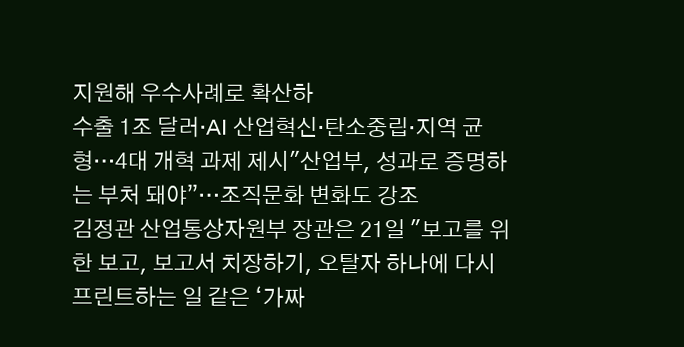지원해 우수사례로 확산하
수출 1조 달러·AI 산업혁신·탄소중립·지역 균형…4대 개혁 과제 제시"산업부, 성과로 증명하는 부처 돼야”…조직문화 변화도 강조
김정관 산업통상자원부 장관은 21일 "보고를 위한 보고, 보고서 치장하기, 오탈자 하나에 다시 프린트하는 일 같은 ‘가짜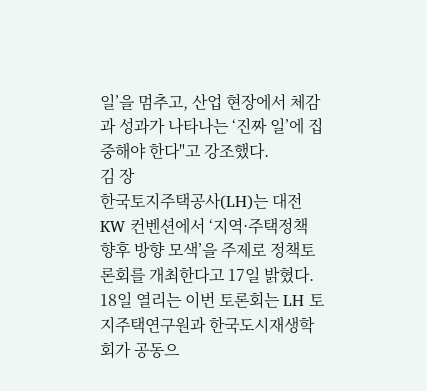일’을 멈추고, 산업 현장에서 체감과 성과가 나타나는 ‘진짜 일’에 집중해야 한다"고 강조했다.
김 장
한국토지주택공사(LH)는 대전 KW 컨벤션에서 ‘지역·주택정책 향후 방향 모색’을 주제로 정책토론회를 개최한다고 17일 밝혔다.
18일 열리는 이번 토론회는 LH 토지주택연구원과 한국도시재생학회가 공동으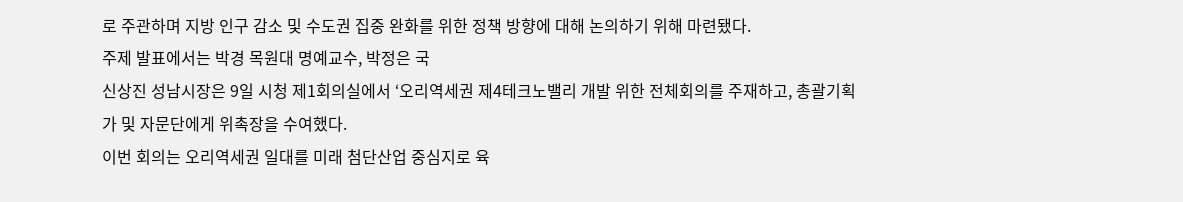로 주관하며 지방 인구 감소 및 수도권 집중 완화를 위한 정책 방향에 대해 논의하기 위해 마련됐다.
주제 발표에서는 박경 목원대 명예교수, 박정은 국
신상진 성남시장은 9일 시청 제1회의실에서 ‘오리역세권 제4테크노밸리 개발 위한 전체회의를 주재하고, 총괄기획가 및 자문단에게 위촉장을 수여했다.
이번 회의는 오리역세권 일대를 미래 첨단산업 중심지로 육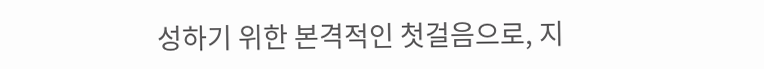성하기 위한 본격적인 첫걸음으로, 지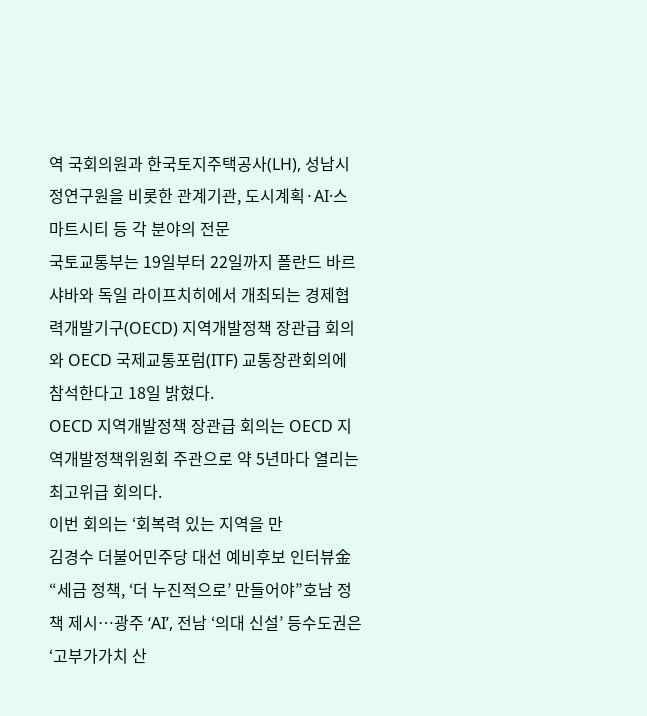역 국회의원과 한국토지주택공사(LH), 성남시정연구원을 비롯한 관계기관, 도시계획·AI·스마트시티 등 각 분야의 전문
국토교통부는 19일부터 22일까지 폴란드 바르샤바와 독일 라이프치히에서 개최되는 경제협력개발기구(OECD) 지역개발정책 장관급 회의와 OECD 국제교통포럼(ITF) 교통장관회의에 참석한다고 18일 밝혔다.
OECD 지역개발정책 장관급 회의는 OECD 지역개발정책위원회 주관으로 약 5년마다 열리는 최고위급 회의다.
이번 회의는 ‘회복력 있는 지역을 만
김경수 더불어민주당 대선 예비후보 인터뷰金 “세금 정책, ‘더 누진적으로’ 만들어야”호남 정책 제시…광주 ‘AI’, 전남 ‘의대 신설’ 등수도권은 ‘고부가가치 산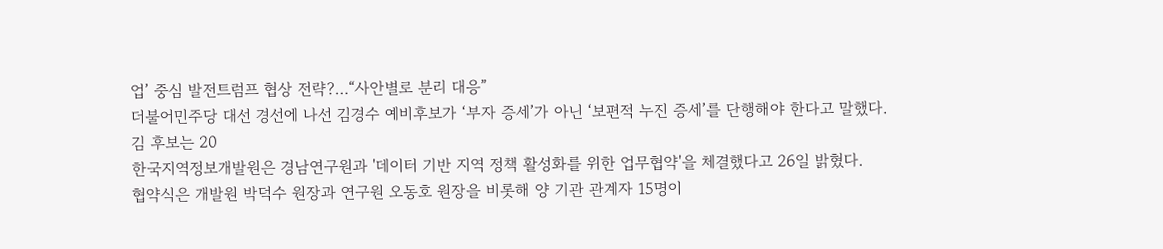업’ 중심 발전트럼프 협상 전략?…“사안별로 분리 대응”
더불어민주당 대선 경선에 나선 김경수 예비후보가 ‘부자 증세’가 아닌 ‘보편적 누진 증세’를 단행해야 한다고 말했다.
김 후보는 20
한국지역정보개발원은 경남연구원과 '데이터 기반 지역 정책 활성화를 위한 업무협약'을 체결했다고 26일 밝혔다.
협약식은 개발원 박덕수 원장과 연구원 오동호 원장을 비롯해 양 기관 관계자 15명이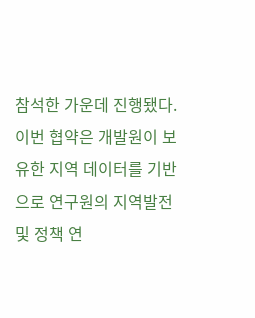참석한 가운데 진행됐다.
이번 협약은 개발원이 보유한 지역 데이터를 기반으로 연구원의 지역발전 및 정책 연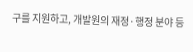구를 지원하고, 개발원의 재정·행정 분야 등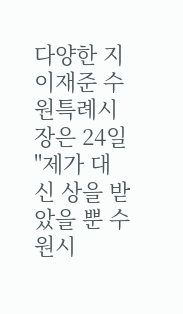다양한 지
이재준 수원특례시장은 24일 "제가 대신 상을 받았을 뿐 수원시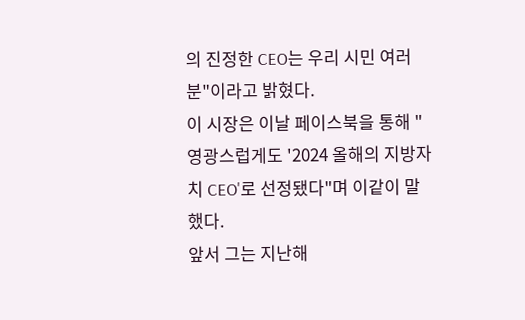의 진정한 CEO는 우리 시민 여러분"이라고 밝혔다.
이 시장은 이날 페이스북을 통해 "영광스럽게도 '2024 올해의 지방자치 CEO'로 선정됐다"며 이같이 말했다.
앞서 그는 지난해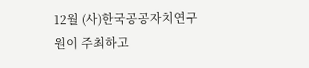12월 (사)한국공공자치연구원이 주최하고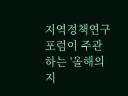지역정책연구포럼이 주관하는 '올해의 지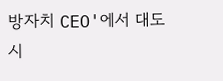방자치 CEO'에서 대도시